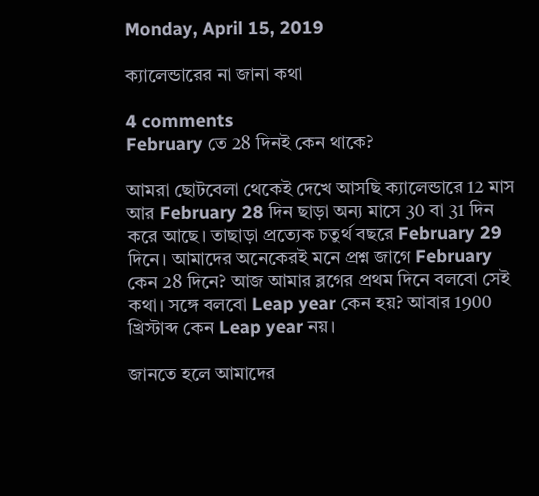Monday, April 15, 2019

ক্যালেন্ডারের না জানা কথা

4 comments
February তে 28 দিনই কেন থাকে?

আমরা ছোটবেলা থেকেই দেখে আসছি ক্যালেন্ডারে 12 মাস আর February 28 দিন ছাড়া অন্য মাসে 30 বা 31 দিন করে আছে। তাছাড়া প্রত্যেক চতুর্থ বছরে February 29 দিনে। আমাদের অনেকেরই মনে প্রশ্ন জাগে February কেন 28 দিনে? আজ আমার ব্লগের প্রথম দিনে বলবো সেই কথা। সঙ্গে বলবো Leap year কেন হয়? আবার 1900 খ্রিস্টাব্দ কেন Leap year নয়।

জানতে হলে আমাদের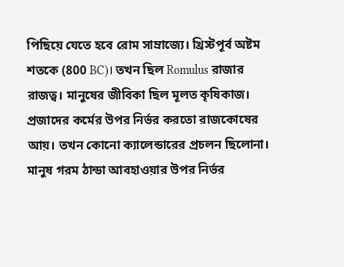পিছিয়ে যেতে হবে রোম সাম্রাজ্যে। খ্রিস্টপূর্ব অষ্টম শতকে (800 BC)। তখন ছিল Romulus রাজার রাজত্ব। মানুষের জীবিকা ছিল মূলত কৃষিকাজ। প্রজাদের কর্মের উপর নির্ভর করতো রাজকোষের আয়। তখন কোনো ক্যালেন্ডারের প্রচলন ছিলোনা। মানুষ গরম ঠান্ডা আবহাওয়ার উপর নির্ভর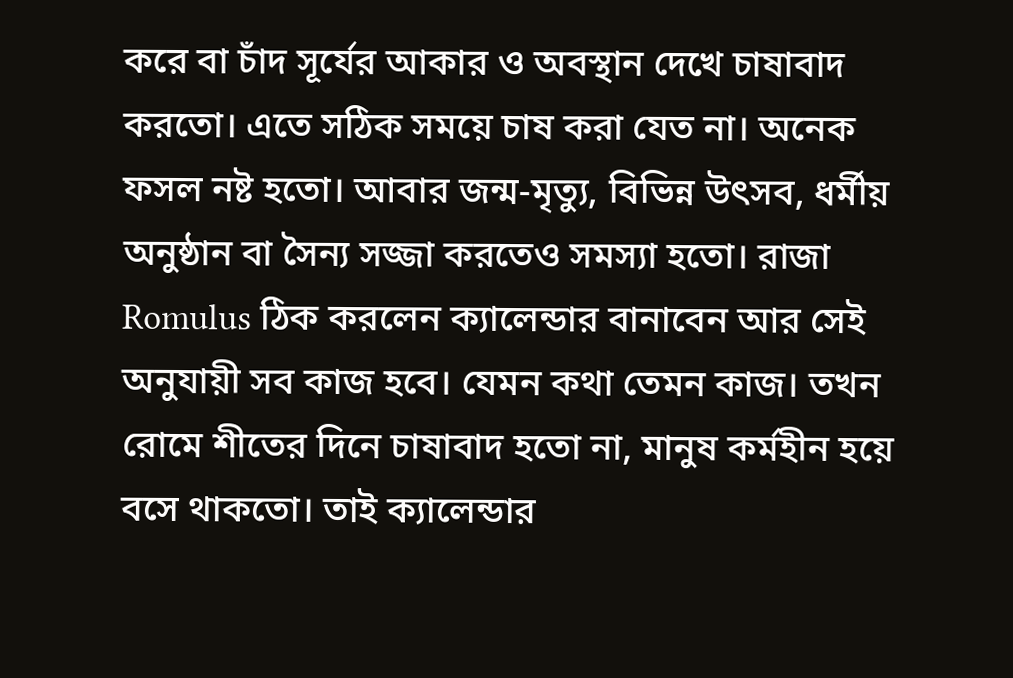করে বা চাঁদ সূর্যের আকার ও অবস্থান দেখে চাষাবাদ করতো। এতে সঠিক সময়ে চাষ করা যেত না। অনেক ফসল নষ্ট হতো। আবার জন্ম-মৃত্যু, বিভিন্ন উৎসব, ধর্মীয় অনুষ্ঠান বা সৈন্য সজ্জা করতেও সমস্যা হতো। রাজা Romulus ঠিক করলেন ক্যালেন্ডার বানাবেন আর সেই অনুযায়ী সব কাজ হবে। যেমন কথা তেমন কাজ। তখন রোমে শীতের দিনে চাষাবাদ হতো না, মানুষ কর্মহীন হয়ে বসে থাকতো। তাই ক্যালেন্ডার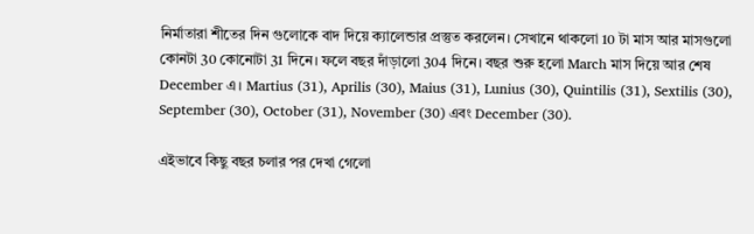নির্মাতারা শীতের দিন গুলোকে বাদ দিয়ে ক্যালেন্ডার প্রস্তুত করলেন। সেখানে থাকলো 10 টা মাস আর মাসগুলো কোনটা 30 কোনোটা 31 দিনে। ফলে বছর দাঁড়ালো 304 দিনে। বছর শুরু হলো March মাস দিয়ে আর শেষ December এ। Martius (31), Aprilis (30), Maius (31), Lunius (30), Quintilis (31), Sextilis (30), September (30), October (31), November (30) এবং December (30).

এইভাবে কিছু বছর চলার পর দেখা গেলো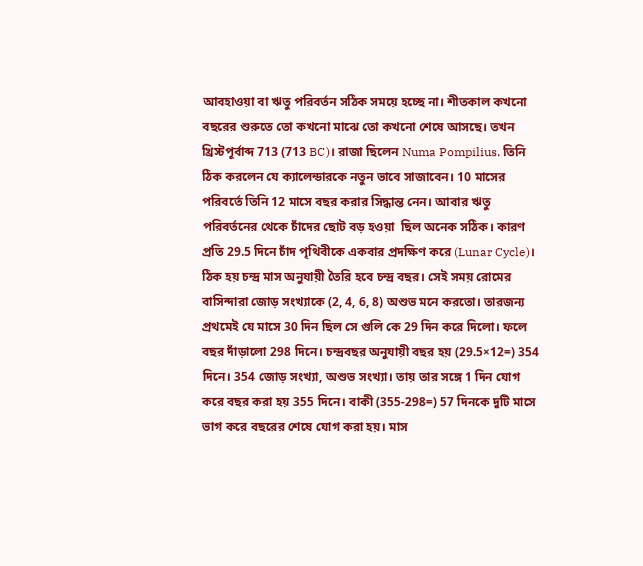আবহাওয়া বা ঋতু পরিবর্তন সঠিক সময়ে হচ্ছে না। শীতকাল কখনো বছরের শুরুতে তো কখনো মাঝে তো কখনো শেষে আসছে। তখন খ্রিস্টপূর্বাব্দ 713 (713 BC)। রাজা ছিলেন Numa Pompilius. তিনি ঠিক করলেন যে ক্যালেন্ডারকে নতুন ভাবে সাজাবেন। 10 মাসের পরিবর্তে তিনি 12 মাসে বছর করার সিদ্ধান্ত নেন। আবার ঋতু  পরিবর্তনের থেকে চাঁদের ছোট বড় হওয়া  ছিল অনেক সঠিক। কারণ প্রতি 29.5 দিনে চাঁদ পৃথিবীকে একবার প্রদক্ষিণ করে (Lunar Cycle)। ঠিক হয় চন্দ্র মাস অনুযায়ী তৈরি হবে চন্দ্র বছর। সেই সময় রোমের বাসিন্দারা জোড় সংখ্যাকে (2, 4, 6, 8) অশুভ মনে করতো। তারজন্য প্রথমেই যে মাসে 30 দিন ছিল সে গুলি কে 29 দিন করে দিলো। ফলে বছর দাঁড়ালো 298 দিনে। চন্দ্রবছর অনুযায়ী বছর হয় (29.5×12=) 354 দিনে। 354 জোড় সংখ্যা, অশুভ সংখ্যা। তায় তার সঙ্গে 1 দিন যোগ করে বছর করা হয় 355 দিনে। বাকী (355-298=) 57 দিনকে দুটি মাসে ভাগ করে বছরের শেষে যোগ করা হয়। মাস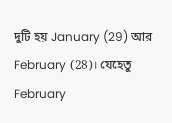দুটি হয় January (29) আর February (28)। যেহেতু February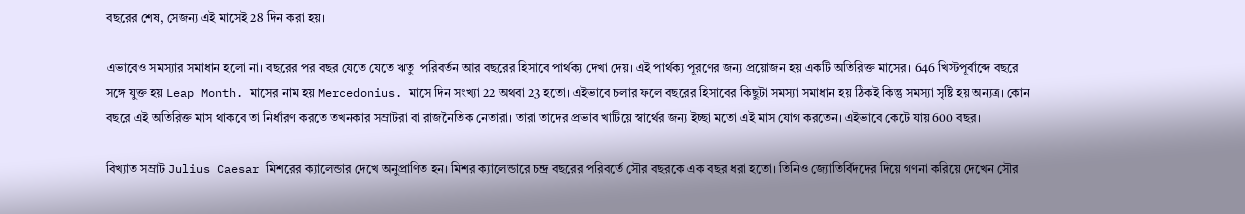বছরের শেষ, সেজন্য এই মাসেই 28 দিন করা হয়।

এভাবেও সমস্যার সমাধান হলো না। বছরের পর বছর যেতে যেতে ঋতু  পরিবর্তন আর বছরের হিসাবে পার্থক্য দেখা দেয়। এই পার্থক্য পূরণের জন্য প্রয়োজন হয় একটি অতিরিক্ত মাসের। 646 খিস্টপূর্বাব্দে বছরে সঙ্গে যুক্ত হয় Leap Month. মাসের নাম হয় Mercedonius. মাসে দিন সংখ্যা 22 অথবা 23 হতো। এইভাবে চলার ফলে বছরের হিসাবের কিছুটা সমস্যা সমাধান হয় ঠিকই কিন্তু সমস্যা সৃষ্টি হয় অন্যত্র। কোন বছরে এই অতিরিক্ত মাস থাকবে তা নির্ধারণ করতে তখনকার সম্রাটরা বা রাজনৈতিক নেতারা। তারা তাদের প্রভাব খাটিয়ে স্বার্থের জন্য ইচ্ছা মতো এই মাস যোগ করতেন। এইভাবে কেটে যায় 600 বছর।

বিখ্যাত সম্রাট Julius Caesar মিশরের ক্যালেন্ডার দেখে অনুপ্রাণিত হন। মিশর ক্যালেন্ডারে চন্দ্র বছরের পরিবর্তে সৌর বছরকে এক বছর ধরা হতো। তিনিও জ্যোতির্বিদদের দিয়ে গণনা করিয়ে দেখেন সৌর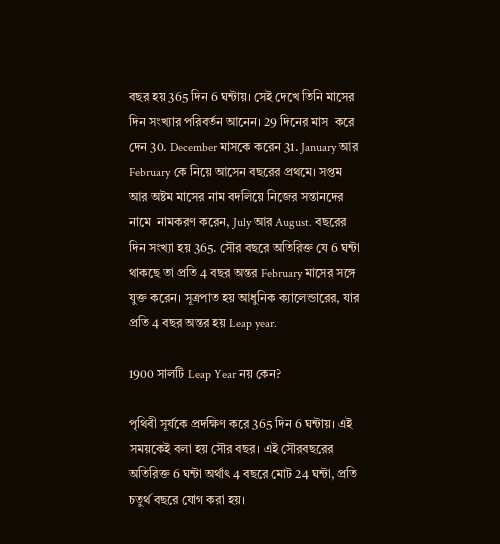বছর হয় 365 দিন 6 ঘন্টায়। সেই দেখে তিনি মাসের দিন সংখ্যার পরিবর্তন আনেন। 29 দিনের মাস  করে দেন 30. December মাসকে করেন 31. January আর February কে নিয়ে আসেন বছরের প্রথমে। সপ্তম আর অষ্টম মাসের নাম বদলিয়ে নিজের সন্তানদের নামে  নামকরণ করেন, July আর August. বছরের  দিন সংখ্যা হয় 365. সৌর বছরে অতিরিক্ত যে 6 ঘন্টা থাকছে তা প্রতি 4 বছর অন্তর February মাসের সঙ্গে যুক্ত করেন। সূত্রপাত হয় আধুনিক ক্যালেন্ডারের, যার প্রতি 4 বছর অন্তর হয় Leap year.

1900 সালটি Leap Year নয় কেন?

পৃথিবী সূর্যকে প্রদক্ষিণ করে 365 দিন 6 ঘন্টায়। এই সময়কেই বলা হয় সৌর বছর। এই সৌরবছরের অতিরিক্ত 6 ঘন্টা অর্থাৎ 4 বছরে মোট 24 ঘন্টা, প্রতি চতুর্থ বছরে যোগ করা হয়।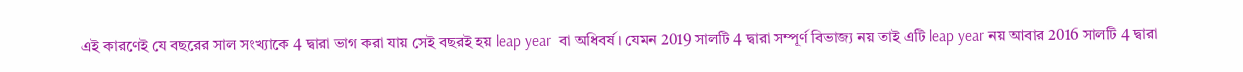এই কারণেই যে বছরের সাল সংখ্যাকে 4 দ্বারা ভাগ করা যায় সেই বছরই হয় leap year  বা অধিবর্ষ। যেমন 2019 সালটি 4 দ্বারা সম্পূর্ণ বিভাজ্য নয় তাই এটি leap year নয় আবার 2016 সালটি 4 দ্বারা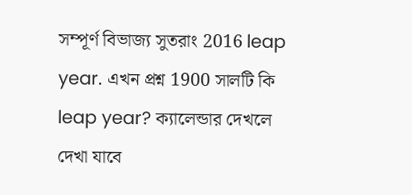সম্পূর্ণ বিভাজ্য সুতরাং 2016 leap year. এখন প্রশ্ন 1900 সালটি কি leap year? ক্যালেন্ডার দেখলে দেখা যাবে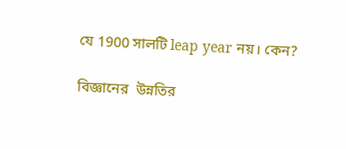যে 1900 সালটি leap year নয়। কেন?

বিজ্ঞানের  উন্নতির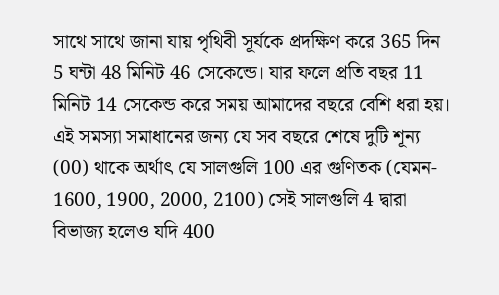সাথে সাথে জানা যায় পৃথিবী সূর্যকে প্রদক্ষিণ করে 365 দিন 5 ঘন্টা 48 মিনিট 46 সেকেন্ডে। যার ফলে প্রতি বছর 11 মিনিট 14 সেকেন্ড করে সময় আমাদের বছরে বেশি ধরা হয়। এই সমস্যা সমাধানের জন্য যে সব বছরে শেষে দুটি শূন্য (00) থাকে অর্থাৎ যে সালগুলি 100 এর গুণিতক (যেমন- 1600, 1900, 2000, 2100) সেই সালগুলি 4 দ্বারা বিভাজ্য হলেও যদি 400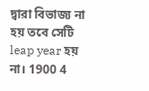দ্বারা বিভাজ্য না হয় তবে সেটি leap year হয় না। 1900 4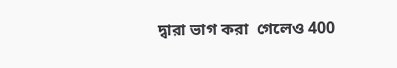দ্বারা ভাগ করা  গেলেও 400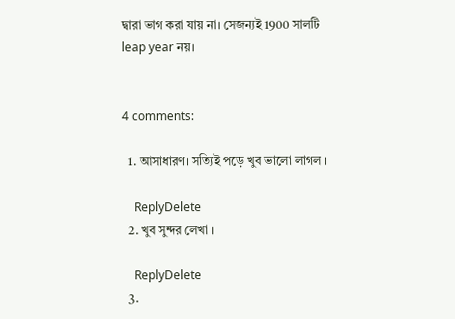দ্বারা ভাগ করা যায় না। সেজন্যই 1900 সালটি leap year নয়।


4 comments:

  1. আসাধারণ। সত্যিই পড়ে খুব ভালো লাগল ।

    ReplyDelete
  2. খুব সুন্দর লেখা ।

    ReplyDelete
  3.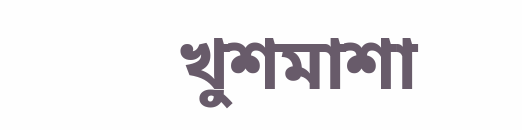খুশমাশা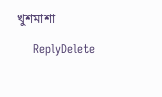খুশমাশা

    ReplyDelete